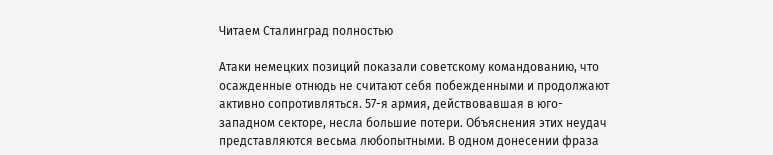Читаем Сталинград полностью

Атаки немецких позиций показали советскому командованию, что осажденные отнюдь не считают себя побежденными и продолжают активно сопротивляться. 57-я армия, действовавшая в юго-западном секторе, несла большие потери. Объяснения этих неудач представляются весьма любопытными. В одном донесении фраза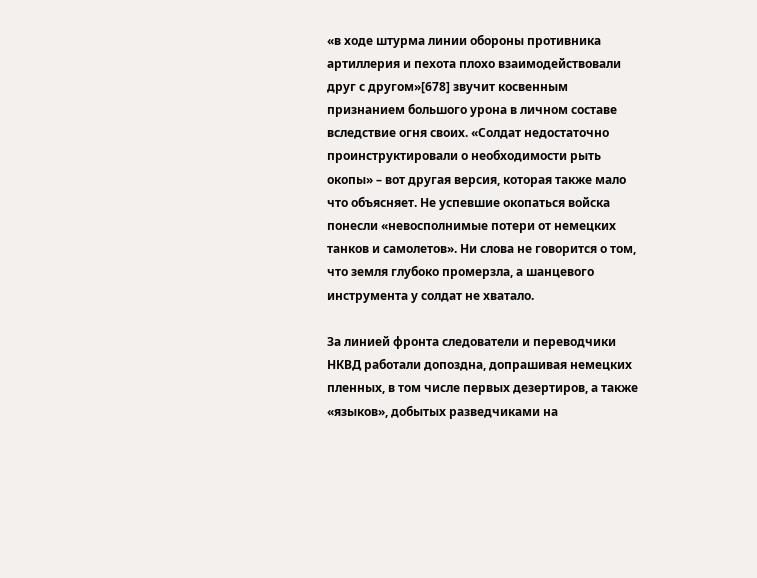«в ходе штурма линии обороны противника артиллерия и пехота плохо взаимодействовали друг с другом»[678] звучит косвенным признанием большого урона в личном составе вследствие огня своих. «Солдат недостаточно проинструктировали о необходимости рыть окопы» – вот другая версия, которая также мало что объясняет. Не успевшие окопаться войска понесли «невосполнимые потери от немецких танков и самолетов». Ни слова не говорится о том, что земля глубоко промерзла, а шанцевого инструмента у солдат не хватало.

За линией фронта следователи и переводчики НКВД работали допоздна, допрашивая немецких пленных, в том числе первых дезертиров, а также «языков», добытых разведчиками на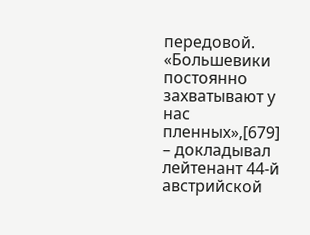передовой. «Большевики постоянно захватывают у нас пленных»,[679] – докладывал лейтенант 44-й австрийской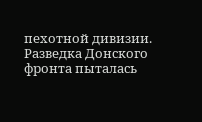пехотной дивизии. Разведка Донского фронта пыталась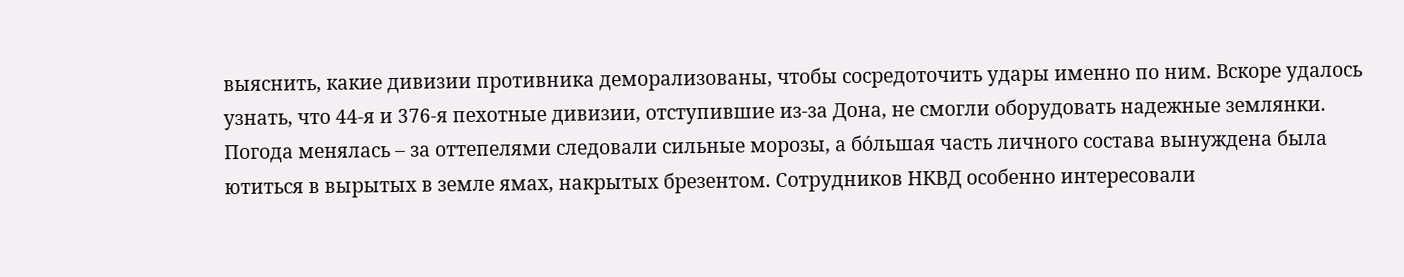выяснить, какие дивизии противника деморализованы, чтобы сосредоточить удары именно по ним. Вскоре удалось узнать, что 44-я и 376-я пехотные дивизии, отступившие из-за Дона, не смогли оборудовать надежные землянки. Погода менялась – за оттепелями следовали сильные морозы, а бо́льшая часть личного состава вынуждена была ютиться в вырытых в земле ямах, накрытых брезентом. Сотрудников НКВД особенно интересовали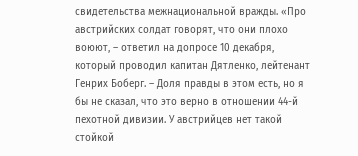свидетельства межнациональной вражды. «Про австрийских солдат говорят, что они плохо воюют, – ответил на допросе 10 декабря, который проводил капитан Дятленко, лейтенант Генрих Боберг. – Доля правды в этом есть, но я бы не сказал, что это верно в отношении 44-й пехотной дивизии. У австрийцев нет такой стойкой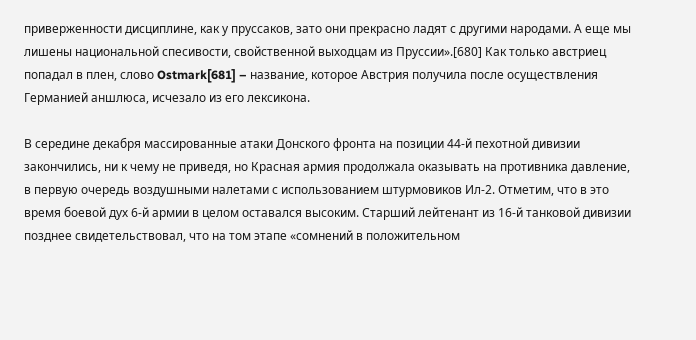приверженности дисциплине, как у пруссаков, зато они прекрасно ладят с другими народами. А еще мы лишены национальной спесивости, свойственной выходцам из Пруссии».[680] Как только австриец попадал в плен, слово Ostmark[681] – название, которое Австрия получила после осуществления Германией аншлюса, исчезало из его лексикона.

В середине декабря массированные атаки Донского фронта на позиции 44-й пехотной дивизии закончились, ни к чему не приведя, но Красная армия продолжала оказывать на противника давление, в первую очередь воздушными налетами с использованием штурмовиков Ил-2. Отметим, что в это время боевой дух 6-й армии в целом оставался высоким. Старший лейтенант из 16-й танковой дивизии позднее свидетельствовал, что на том этапе «сомнений в положительном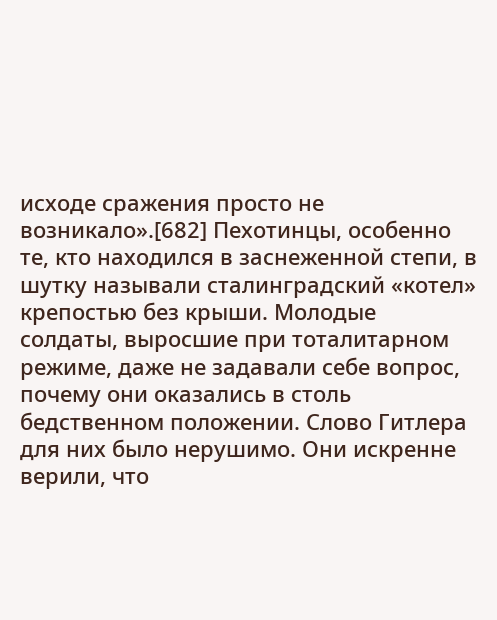исходе сражения просто не возникало».[682] Пехотинцы, особенно те, кто находился в заснеженной степи, в шутку называли сталинградский «котел» крепостью без крыши. Молодые солдаты, выросшие при тоталитарном режиме, даже не задавали себе вопрос, почему они оказались в столь бедственном положении. Слово Гитлера для них было нерушимо. Они искренне верили, что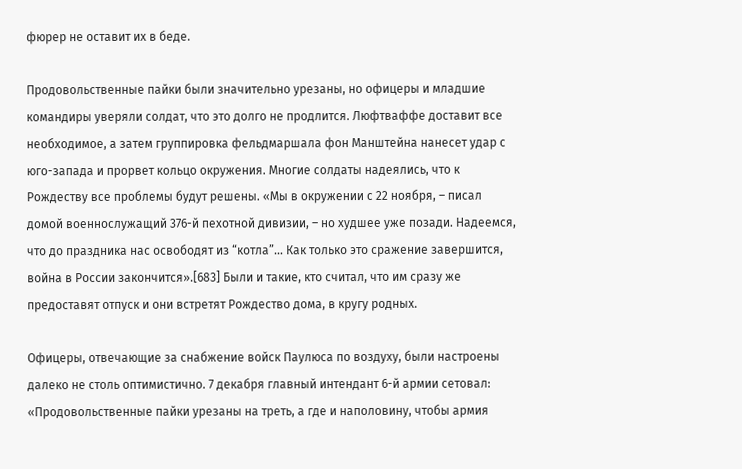фюрер не оставит их в беде.

Продовольственные пайки были значительно урезаны, но офицеры и младшие командиры уверяли солдат, что это долго не продлится. Люфтваффе доставит все необходимое, а затем группировка фельдмаршала фон Манштейна нанесет удар с юго-запада и прорвет кольцо окружения. Многие солдаты надеялись, что к Рождеству все проблемы будут решены. «Мы в окружении с 22 ноября, – писал домой военнослужащий 376-й пехотной дивизии, – но худшее уже позади. Надеемся, что до праздника нас освободят из “котла”… Как только это сражение завершится, война в России закончится».[683] Были и такие, кто считал, что им сразу же предоставят отпуск и они встретят Рождество дома, в кругу родных.

Офицеры, отвечающие за снабжение войск Паулюса по воздуху, были настроены далеко не столь оптимистично. 7 декабря главный интендант 6-й армии сетовал: «Продовольственные пайки урезаны на треть, а где и наполовину, чтобы армия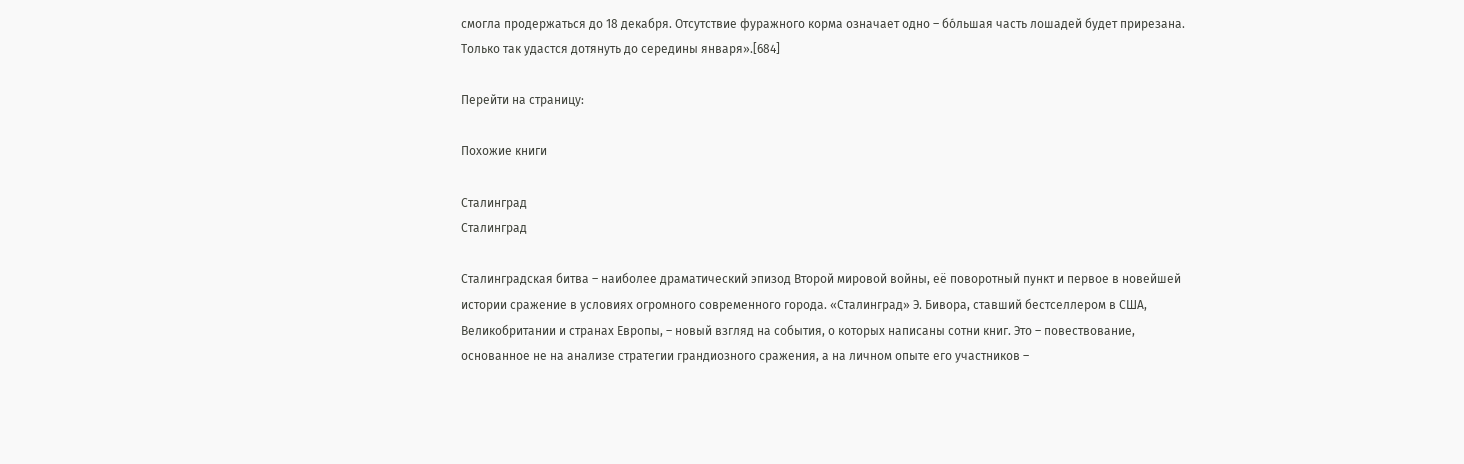смогла продержаться до 18 декабря. Отсутствие фуражного корма означает одно – бо́льшая часть лошадей будет прирезана. Только так удастся дотянуть до середины января».[684]

Перейти на страницу:

Похожие книги

Сталинград
Сталинград

Сталинградская битва – наиболее драматический эпизод Второй мировой войны, её поворотный пункт и первое в новейшей истории сражение в условиях огромного современного города. «Сталинград» Э. Бивора, ставший бестселлером в США, Великобритании и странах Европы, – новый взгляд на события, о которых написаны сотни книг. Это – повествование, основанное не на анализе стратегии грандиозного сражения, а на личном опыте его участников –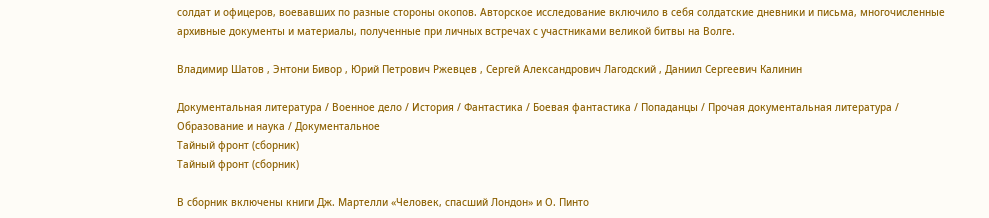солдат и офицеров, воевавших по разные стороны окопов. Авторское исследование включило в себя солдатские дневники и письма, многочисленные архивные документы и материалы, полученные при личных встречах с участниками великой битвы на Волге.

Владимир Шатов , Энтони Бивор , Юрий Петрович Ржевцев , Сергей Александрович Лагодский , Даниил Сергеевич Калинин

Документальная литература / Военное дело / История / Фантастика / Боевая фантастика / Попаданцы / Прочая документальная литература / Образование и наука / Документальное
Тайный фронт (сборник)
Тайный фронт (сборник)

В сборник включены книги Дж. Мартелли «Человек, спасший Лондон» и О. Пинто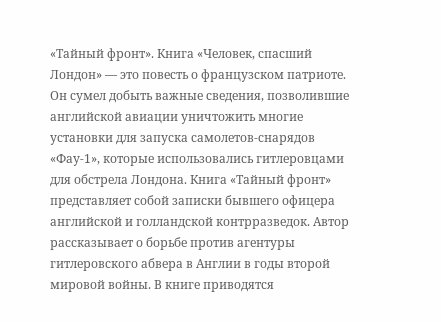«Тайный фронт». Книга «Человек, спасший Лондон» — это повесть о французском патриоте. Он сумел добыть важные сведения, позволившие английской авиации уничтожить многие установки для запуска самолетов-снарядов «Фау-1», которые использовались гитлеровцами для обстрела Лондона. Книга «Тайный фронт» представляет собой записки бывшего офицера английской и голландской контрразведок. Автор рассказывает о борьбе против агентуры гитлеровского абвера в Англии в годы второй мировой войны. В книге приводятся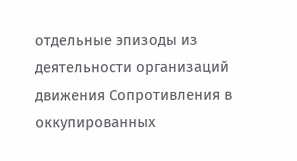отдельные эпизоды из деятельности организаций движения Сопротивления в оккупированных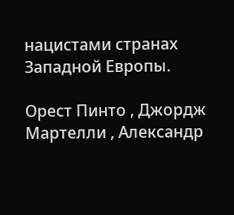нацистами странах Западной Европы.

Орест Пинто , Джордж Мартелли , Александр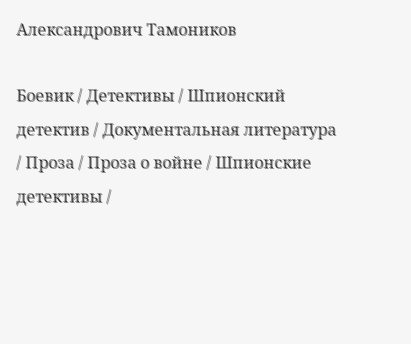Александрович Тамоников

Боевик / Детективы / Шпионский детектив / Документальная литература / Проза / Проза о войне / Шпионские детективы /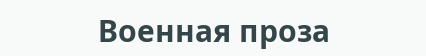Военная проза